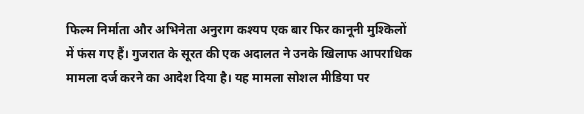फिल्म निर्माता और अभिनेता अनुराग कश्यप एक बार फिर कानूनी मुश्किलों में फंस गए हैं। गुजरात के सूरत की एक अदालत ने उनके खिलाफ आपराधिक मामला दर्ज करने का आदेश दिया है। यह मामला सोशल मीडिया पर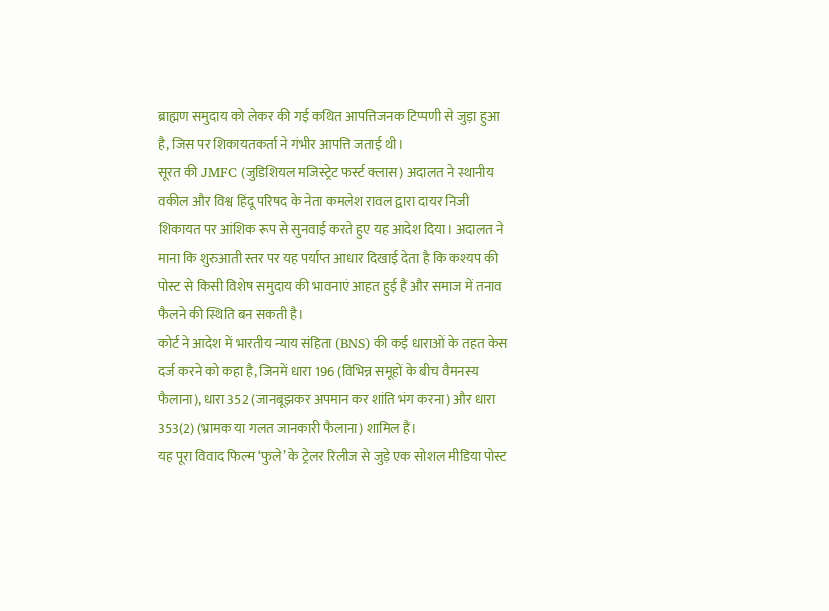ब्राह्मण समुदाय को लेकर की गई कथित आपत्तिजनक टिप्पणी से जुड़ा हुआ है, जिस पर शिकायतकर्ता ने गंभीर आपत्ति जताई थी।
सूरत की JMFC (जुडिशियल मजिस्ट्रेट फर्स्ट क्लास) अदालत ने स्थानीय वकील और विश्व हिंदू परिषद के नेता कमलेश रावल द्वारा दायर निजी शिकायत पर आंशिक रूप से सुनवाई करते हुए यह आदेश दिया। अदालत ने माना कि शुरुआती स्तर पर यह पर्याप्त आधार दिखाई देता है कि कश्यप की पोस्ट से किसी विशेष समुदाय की भावनाएं आहत हुई हैं और समाज में तनाव फैलने की स्थिति बन सकती है।
कोर्ट ने आदेश में भारतीय न्याय संहिता (BNS) की कई धाराओं के तहत केस दर्ज करने को कहा है, जिनमें धारा 196 (विभिन्न समूहों के बीच वैमनस्य फैलाना), धारा 352 (जानबूझकर अपमान कर शांति भंग करना) और धारा 353(2) (भ्रामक या गलत जानकारी फैलाना) शामिल हैं।
यह पूरा विवाद फिल्म ‘फुले’ के ट्रेलर रिलीज से जुड़े एक सोशल मीडिया पोस्ट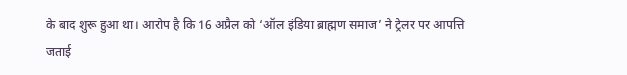के बाद शुरू हुआ था। आरोप है कि 16 अप्रैल को ‘ऑल इंडिया ब्राह्मण समाज’ ने ट्रेलर पर आपत्ति जताई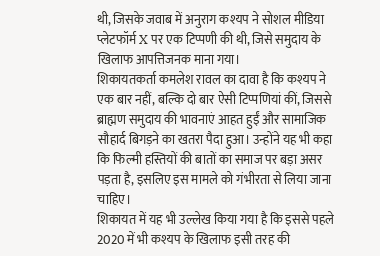थी, जिसके जवाब में अनुराग कश्यप ने सोशल मीडिया प्लेटफॉर्म X पर एक टिप्पणी की थी, जिसे समुदाय के खिलाफ आपत्तिजनक माना गया।
शिकायतकर्ता कमलेश रावल का दावा है कि कश्यप ने एक बार नहीं, बल्कि दो बार ऐसी टिप्पणियां कीं, जिससे ब्राह्मण समुदाय की भावनाएं आहत हुईं और सामाजिक सौहार्द बिगड़ने का खतरा पैदा हुआ। उन्होंने यह भी कहा कि फिल्मी हस्तियों की बातों का समाज पर बड़ा असर पड़ता है, इसलिए इस मामले को गंभीरता से लिया जाना चाहिए।
शिकायत में यह भी उल्लेख किया गया है कि इससे पहले 2020 में भी कश्यप के खिलाफ इसी तरह की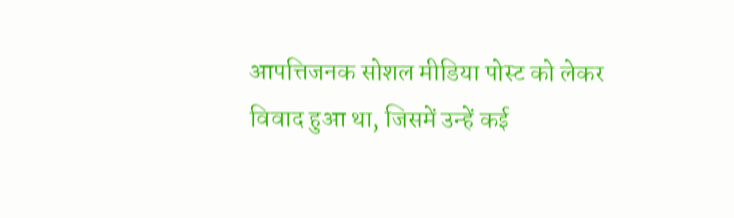आपत्तिजनक सोशल मीडिया पोस्ट को लेकर विवाद हुआ था, जिसमें उन्हें कई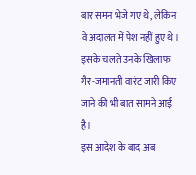बार समन भेजे गए थे, लेकिन वे अदालत में पेश नहीं हुए थे। इसके चलते उनके खिलाफ गैर-जमानती वारंट जारी किए जाने की भी बात सामने आई है।
इस आदेश के बाद अब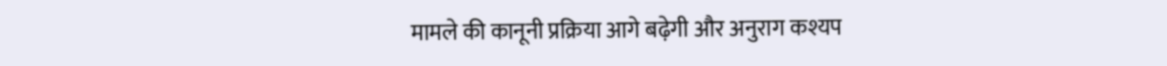मामले की कानूनी प्रक्रिया आगे बढ़ेगी और अनुराग कश्यप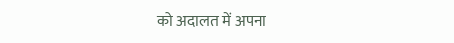को अदालत में अपना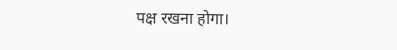पक्ष रखना होगा।